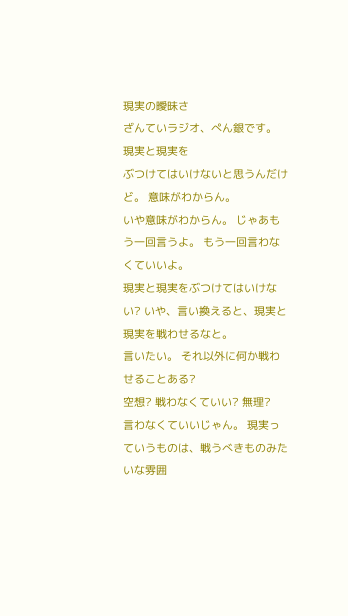現実の曖昧さ
ざんていラジオ、ぺん銀です。
現実と現実を
ぶつけてはいけないと思うんだけど。 意味がわからん。
いや意味がわからん。 じゃあもう一回言うよ。 もう一回言わなくていいよ。
現実と現実をぶつけてはいけない? いや、言い換えると、現実と現実を戦わせるなと。
言いたい。 それ以外に何か戦わせることある?
空想? 戦わなくていい? 無理?
言わなくていいじゃん。 現実っていうものは、戦うべきものみたいな雰囲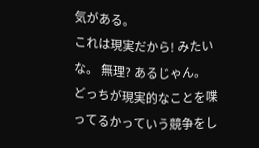気がある。
これは現実だから! みたいな。 無理? あるじゃん。
どっちが現実的なことを喋ってるかっていう競争をし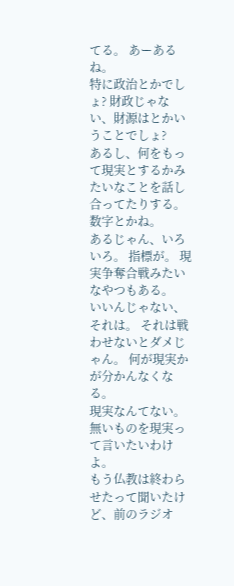てる。 あーあるね。
特に政治とかでしょ? 財政じゃない、財源はとかいうことでしょ?
あるし、何をもって現実とするかみたいなことを話し合ってたりする。 数字とかね。
あるじゃん、いろいろ。 指標が。 現実争奪合戦みたいなやつもある。
いいんじゃない、それは。 それは戦わせないとダメじゃん。 何が現実かが分かんなくなる。
現実なんてない。 無いものを現実って言いたいわけよ。
もう仏教は終わらせたって聞いたけど、前のラジオ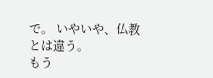で。 いやいや、仏教とは違う。
もう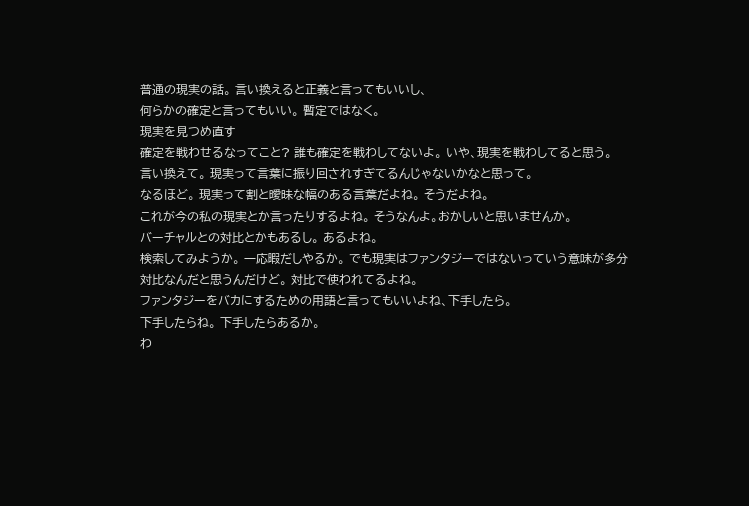普通の現実の話。 言い換えると正義と言ってもいいし、
何らかの確定と言ってもいい。 暫定ではなく。
現実を見つめ直す
確定を戦わせるなってこと? 誰も確定を戦わしてないよ。 いや、現実を戦わしてると思う。
言い換えて。 現実って言葉に振り回されすぎてるんじゃないかなと思って。
なるほど。 現実って割と曖昧な幅のある言葉だよね。 そうだよね。
これが今の私の現実とか言ったりするよね。 そうなんよ。おかしいと思いませんか。
バーチャルとの対比とかもあるし。 あるよね。
検索してみようか。 一応暇だしやるか。 でも現実はファンタジーではないっていう意味が多分
対比なんだと思うんだけど。 対比で使われてるよね。
ファンタジーをバカにするための用語と言ってもいいよね、下手したら。
下手したらね。 下手したらあるか。
わ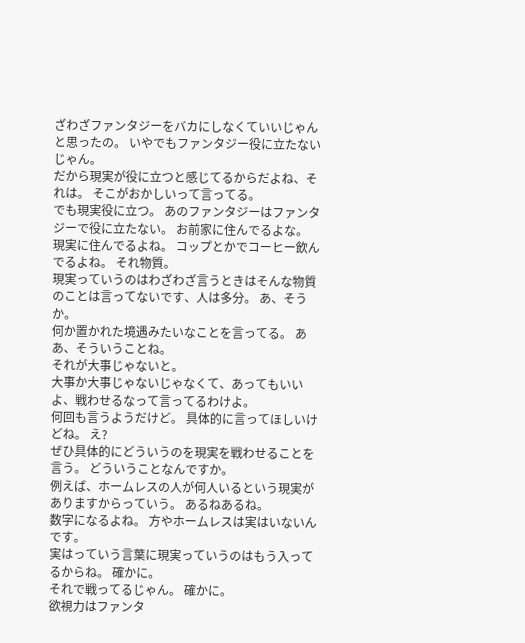ざわざファンタジーをバカにしなくていいじゃんと思ったの。 いやでもファンタジー役に立たないじゃん。
だから現実が役に立つと感じてるからだよね、それは。 そこがおかしいって言ってる。
でも現実役に立つ。 あのファンタジーはファンタジーで役に立たない。 お前家に住んでるよな。
現実に住んでるよね。 コップとかでコーヒー飲んでるよね。 それ物質。
現実っていうのはわざわざ言うときはそんな物質のことは言ってないです、人は多分。 あ、そうか。
何か置かれた境遇みたいなことを言ってる。 ああ、そういうことね。
それが大事じゃないと。
大事か大事じゃないじゃなくて、あってもいいよ、戦わせるなって言ってるわけよ。
何回も言うようだけど。 具体的に言ってほしいけどね。 え?
ぜひ具体的にどういうのを現実を戦わせることを言う。 どういうことなんですか。
例えば、ホームレスの人が何人いるという現実がありますからっていう。 あるねあるね。
数字になるよね。 方やホームレスは実はいないんです。
実はっていう言葉に現実っていうのはもう入ってるからね。 確かに。
それで戦ってるじゃん。 確かに。
欲視力はファンタ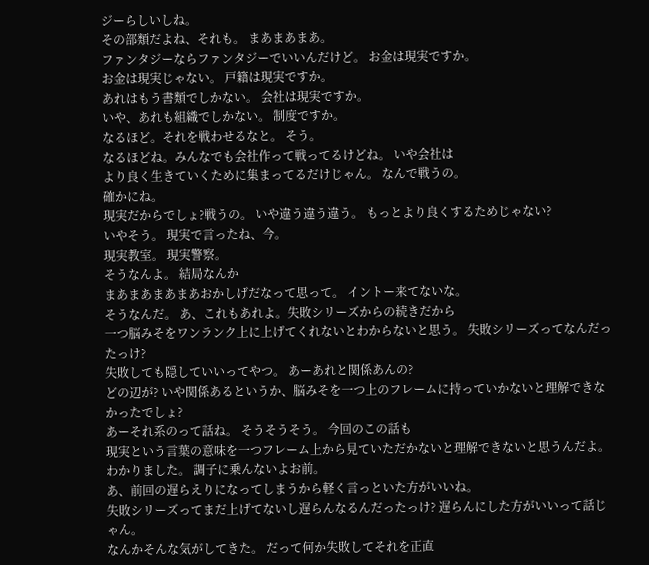ジーらしいしね。
その部類だよね、それも。 まあまあまあ。
ファンタジーならファンタジーでいいんだけど。 お金は現実ですか。
お金は現実じゃない。 戸籍は現実ですか。
あれはもう書類でしかない。 会社は現実ですか。
いや、あれも組織でしかない。 制度ですか。
なるほど。それを戦わせるなと。 そう。
なるほどね。みんなでも会社作って戦ってるけどね。 いや会社は
より良く生きていくために集まってるだけじゃん。 なんで戦うの。
確かにね。
現実だからでしょ?戦うの。 いや違う違う違う。 もっとより良くするためじゃない?
いやそう。 現実で言ったね、今。
現実教室。 現実警察。
そうなんよ。 結局なんか
まあまあまあまあおかしげだなって思って。 イントー来てないな。
そうなんだ。 あ、これもあれよ。失敗シリーズからの続きだから
一つ脳みそをワンランク上に上げてくれないとわからないと思う。 失敗シリーズってなんだったっけ?
失敗しても隠していいってやつ。 あーあれと関係あんの?
どの辺が? いや関係あるというか、脳みそを一つ上のフレームに持っていかないと理解できなかったでしょ?
あーそれ系のって話ね。 そうそうそう。 今回のこの話も
現実という言葉の意味を一つフレーム上から見ていただかないと理解できないと思うんだよ。
わかりました。 調子に乗んないよお前。
あ、前回の遅らえりになってしまうから軽く言っといた方がいいね。
失敗シリーズってまだ上げてないし遅らんなるんだったっけ? 遅らんにした方がいいって話じゃん。
なんかそんな気がしてきた。 だって何か失敗してそれを正直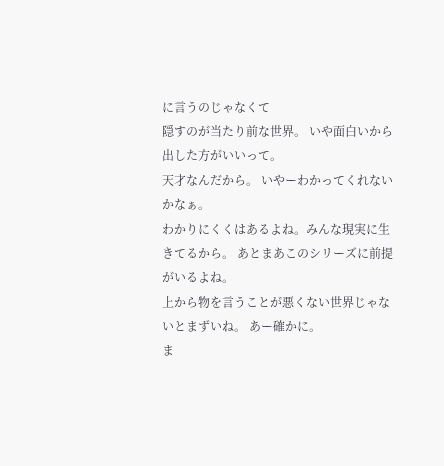に言うのじゃなくて
隠すのが当たり前な世界。 いや面白いから出した方がいいって。
天才なんだから。 いやーわかってくれないかなぁ。
わかりにくくはあるよね。みんな現実に生きてるから。 あとまあこのシリーズに前提がいるよね。
上から物を言うことが悪くない世界じゃないとまずいね。 あー確かに。
ま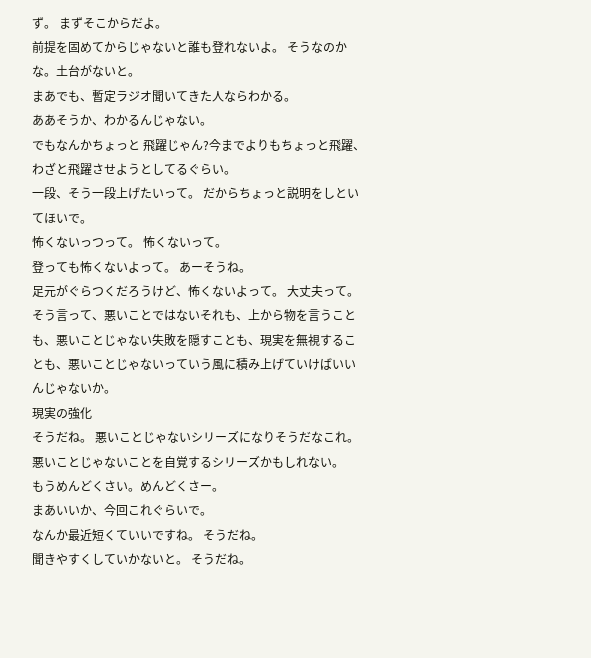ず。 まずそこからだよ。
前提を固めてからじゃないと誰も登れないよ。 そうなのかな。土台がないと。
まあでも、暫定ラジオ聞いてきた人ならわかる。
ああそうか、わかるんじゃない。
でもなんかちょっと 飛躍じゃん?今までよりもちょっと飛躍、わざと飛躍させようとしてるぐらい。
一段、そう一段上げたいって。 だからちょっと説明をしといてほいで。
怖くないっつって。 怖くないって。
登っても怖くないよって。 あーそうね。
足元がぐらつくだろうけど、怖くないよって。 大丈夫って。
そう言って、悪いことではないそれも、上から物を言うことも、悪いことじゃない失敗を隠すことも、現実を無視することも、悪いことじゃないっていう風に積み上げていけばいいんじゃないか。
現実の強化
そうだね。 悪いことじゃないシリーズになりそうだなこれ。
悪いことじゃないことを自覚するシリーズかもしれない。
もうめんどくさい。めんどくさー。
まあいいか、今回これぐらいで。
なんか最近短くていいですね。 そうだね。
聞きやすくしていかないと。 そうだね。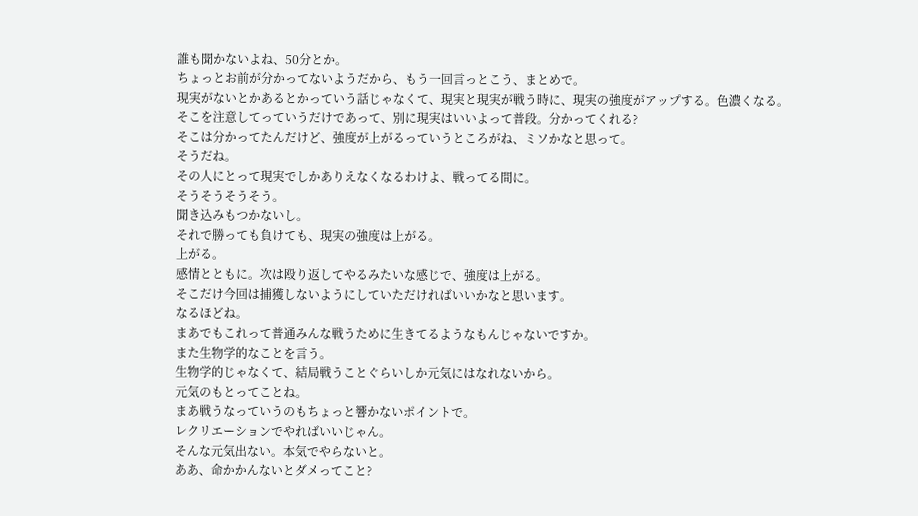誰も聞かないよね、50分とか。
ちょっとお前が分かってないようだから、もう一回言っとこう、まとめで。
現実がないとかあるとかっていう話じゃなくて、現実と現実が戦う時に、現実の強度がアップする。色濃くなる。
そこを注意してっていうだけであって、別に現実はいいよって普段。分かってくれる?
そこは分かってたんだけど、強度が上がるっていうところがね、ミソかなと思って。
そうだね。
その人にとって現実でしかありえなくなるわけよ、戦ってる間に。
そうそうそうそう。
聞き込みもつかないし。
それで勝っても負けても、現実の強度は上がる。
上がる。
感情とともに。次は殴り返してやるみたいな感じで、強度は上がる。
そこだけ今回は捕獲しないようにしていただければいいかなと思います。
なるほどね。
まあでもこれって普通みんな戦うために生きてるようなもんじゃないですか。
また生物学的なことを言う。
生物学的じゃなくて、結局戦うことぐらいしか元気にはなれないから。
元気のもとってことね。
まあ戦うなっていうのもちょっと響かないポイントで。
レクリエーションでやればいいじゃん。
そんな元気出ない。本気でやらないと。
ああ、命かかんないとダメってこと?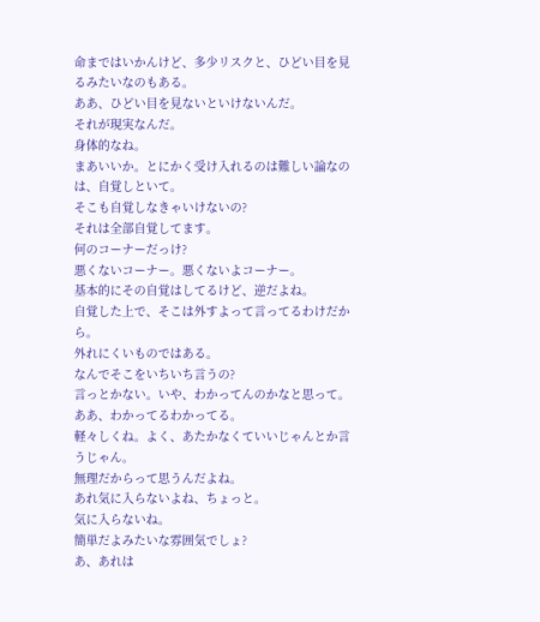命まではいかんけど、多少リスクと、ひどい目を見るみたいなのもある。
ああ、ひどい目を見ないといけないんだ。
それが現実なんだ。
身体的なね。
まあいいか。とにかく受け入れるのは難しい論なのは、自覚しといて。
そこも自覚しなきゃいけないの?
それは全部自覚してます。
何のコーナーだっけ?
悪くないコーナー。悪くないよコーナー。
基本的にその自覚はしてるけど、逆だよね。
自覚した上で、そこは外すよって言ってるわけだから。
外れにくいものではある。
なんでそこをいちいち言うの?
言っとかない。いや、わかってんのかなと思って。
ああ、わかってるわかってる。
軽々しくね。よく、あたかなくていいじゃんとか言うじゃん。
無理だからって思うんだよね。
あれ気に入らないよね、ちょっと。
気に入らないね。
簡単だよみたいな雰囲気でしょ?
あ、あれは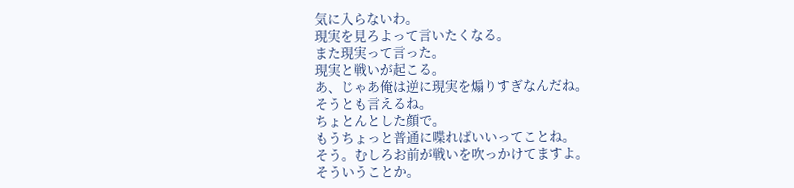気に入らないわ。
現実を見ろよって言いたくなる。
また現実って言った。
現実と戦いが起こる。
あ、じゃあ俺は逆に現実を煽りすぎなんだね。
そうとも言えるね。
ちょとんとした顔で。
もうちょっと普通に喋ればいいってことね。
そう。むしろお前が戦いを吹っかけてますよ。
そういうことか。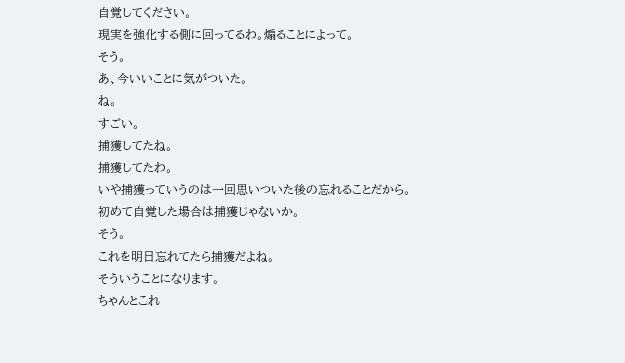自覚してください。
現実を強化する側に回ってるわ。煽ることによって。
そう。
あ、今いいことに気がついた。
ね。
すごい。
捕獲してたね。
捕獲してたわ。
いや捕獲っていうのは一回思いついた後の忘れることだから。
初めて自覚した場合は捕獲じゃないか。
そう。
これを明日忘れてたら捕獲だよね。
そういうことになります。
ちゃんとこれ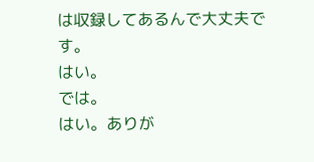は収録してあるんで大丈夫です。
はい。
では。
はい。ありが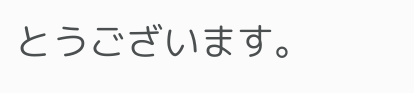とうございます。